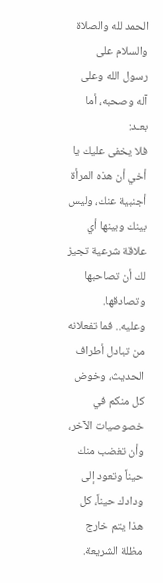الحمد لله والصلاة والسلام على رسول الله وعلى آله وصحبه، أما بعـد:
فلا يخفى عليك يا أخي أن هذه المرأة أجنبية عنك، وليس بينك وبينها أي علاقة شرعية تجيز لك أن تصاحبها وتصادقها.
وعليه.. فما تفعلانه من تبادل أطراف الحديث، وخوض كل منكم في خصوصيات الآخر، وأن تغضب منك حيناً وتعود إلى ودادك حيناً، كل هذا يتم خارج مظلة الشريعة.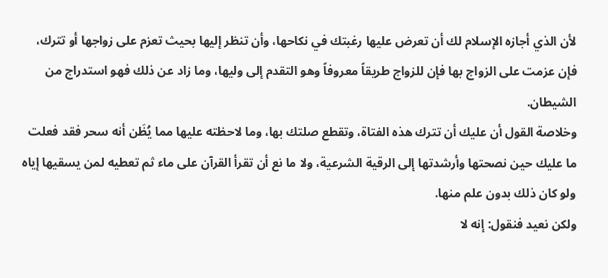لأن الذي أجازه الإسلام لك أن تعرض عليها رغبتك في نكاحها، وأن تنظر إليها بحيث تعزم على زواجها أو تترك، فإن عزمت على الزواج بها فإن للزواج طريقاً معروفاً وهو التقدم إلى وليها، وما زاد عن ذلك فهو استدراج من الشيطان.
وخلاصة القول أن عليك أن تترك هذه الفتاة، وتقطع صلتك بها، وما لاحظته عليها مما يُظَن أنه سحر فقد فعلت ما عليك حين نصحتها وأرشدتها إلى الرقية الشرعية، ولا ما نع أن تقرأ القرآن على ماء ثم تعطيه لمن يسقيها إياه ولو كان ذلك بدون علم منها.
ولكن نعيد فنقول: إنه لا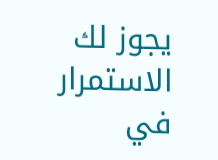يجوز لك الاستمرار في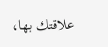علاقتك بها،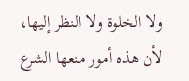ولا الخلوة ولا النظر إليها، لأن هذه أمور منعها الشرع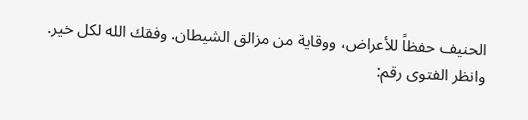الحنيف حفظاً للأعراض، ووقاية من مزالق الشيطان. وفقك الله لكل خير.
وانظر الفتوى رقم: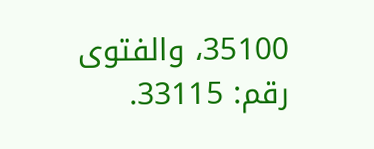35100، والفتوى رقم: 33115.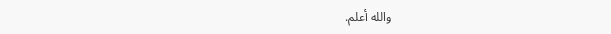والله أعلم.